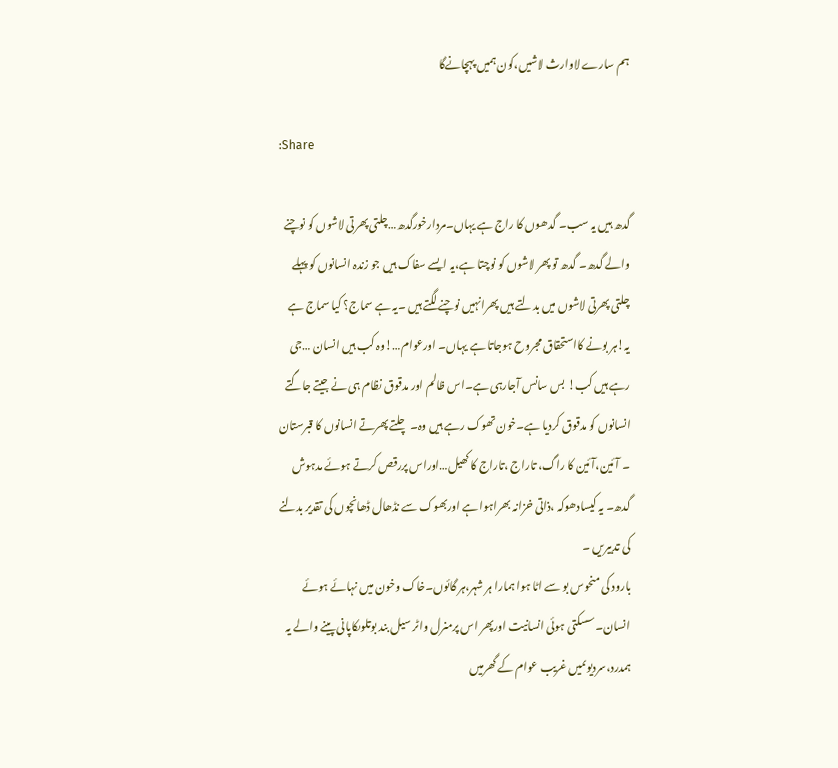ہم سارے لاوارث لاشیں،کون ہمیں پہچانےگا

:Share

گدھ ہیں یہ سب۔ گدھوں کا راج ہے یہاں۔مردارخورگدھ…چلتی پھرتی لاشوں کو نوچنے والے گدھ۔ گدھ تو پھر لاشوں کو نوچتا ہے،یہ ایسے سفاک ہیں جو زندہ انسانوں کو پہلے چلتی پھرتی لاشوں میں بدلتے ہیں پھرانہیں نوچنے لگتے ہیں ۔یہ ہے سماج؟ کیا سماج ہے یہ!ہر بونے کااستحقاق مجروح ہوجاتا ہے یہاں۔ اورعوام…!وہ کب ہیں انسان …جی رہے ہیں کب! بس سانس آجارہی ہے۔اس ظالم اور مدقوق نظام ہی نے جیتے جاگتے انسانوں کو مدقوق کردیا ہے۔خون تھوک رہے ہیں وہ۔ چلتے پھرتے انسانوں کا قبرستان ۔ آئین،آئین کا راگ، تاراج ،تاراج کا کھیل…اوراس پررقص کرتے ہوئے مدہوش گدھ۔ یہ کیسادھوکہ ،ذاتی خزانہ بھراہوا ہے اوربھوک سے نڈھال ڈھانچوں کی تقدیر بدلنے کی تدبیریں ۔
بارود کی منحوس بو سے اٹا ہوا ہمارا ہر شہر،ہر گائوں۔خاک وخون میں نہائے ہوئے انسان۔سسکتی ہوئی انسانیت اورپھر اس پرمنرل واٹر سیل بند بوتلوںکاپانی پینے والے یہ ہمدرد،سردیوںمیں غریب عوام کے گھرمیں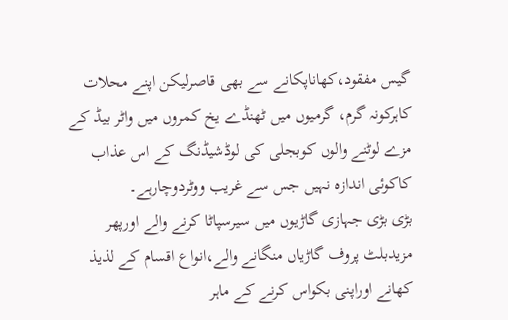گیس مفقود،کھاناپکانے سے بھی قاصرلیکن اپنے محلات کاہرکونہ گرم، گرمیوں میں ٹھنڈے یخ کمروں میں واٹر بیڈ کے مزے لوٹنے والوں کوبجلی کی لوڈشیڈنگ کے اس عذاب کاکوئی اندازہ نہیں جس سے غریب ووٹردوچارہے۔
بڑی بڑی جہازی گاڑیوں میں سیرسپاٹا کرنے والے اورپھر مزیدبلٹ پروف گاڑیاں منگانے والے،انواع اقسام کے لذیذ کھانے اوراپنی بکواس کرنے کے ماہر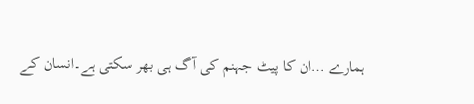ہمارے …ان کا پیٹ جہنم کی آگ ہی بھر سکتی ہے۔انسان کے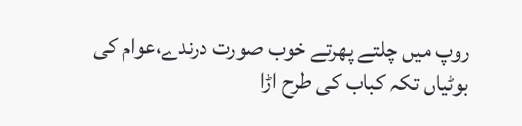روپ میں چلتے پھرتے خوب صورت درندے،عوام کی بوٹیاں تکہ کباب کی طرح اڑا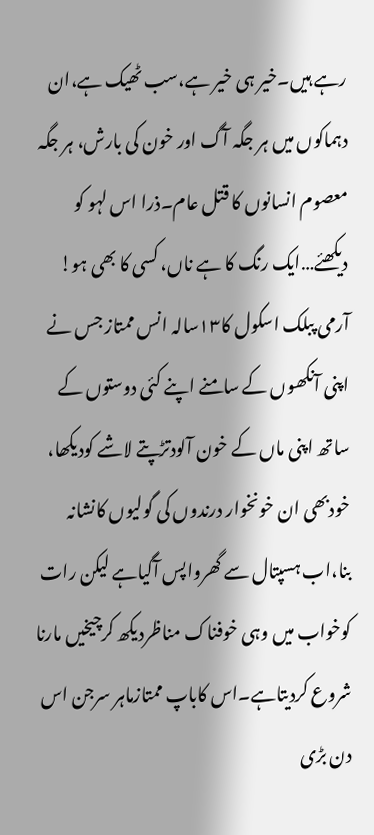رہے ہیں۔خیر ہی خیر ہے،سب ٹھیک ہے،ان دہماکوں میں ہر جگہ آگ اور خون کی بارش، ہر جگہ معصوم انسانوں کا قتل عام۔ذرا اس لہو کو دیکھئے…ایک رنگ کا ہے ناں، کسی کا بھی ہو!
آرمی پبلک اسکول کا١٣سالہ انس ممتاز جس نے اپنی آنکھوں کے سامنے اپنے کئی دوستوں کے ساتھ اپنی ماں کے خون آلودتڑپتے لاشے کودیکھا، خودبھی ان خونخوار درندوں کی گولیوں کانشانہ بنا،اب ہسپتال سے گھرواپس آگیاہے لیکن رات کوخواب میں وہی خوفناک مناظردیکھ کرچیخیں مارنا شروع کردیتاہے۔اس کاباپ ممتازماہر سرجن اس دن بڑی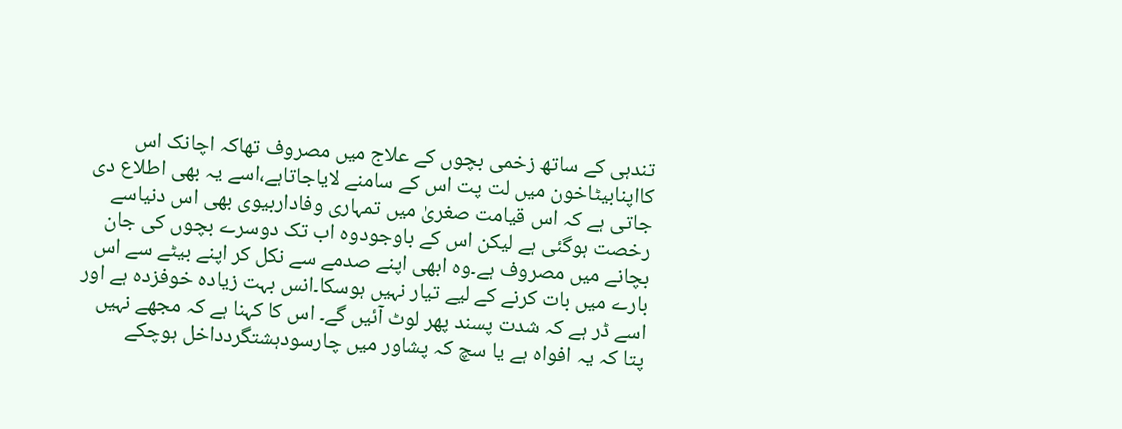تندہی کے ساتھ زخمی بچوں کے علاج میں مصروف تھاکہ اچانک اس کااپنابیٹاخون میں لت پت اس کے سامنے لایاجاتاہے،اسے یہ بھی اطلاع دی جاتی ہے کہ اس قیامت صغریٰ میں تمہاری وفاداربیوی بھی اس دنیاسے رخصت ہوگئی ہے لیکن اس کے باوجودوہ اب تک دوسرے بچوں کی جان بچانے میں مصروف ہے۔وہ ابھی اپنے صدمے سے نکل کر اپنے بیٹے سے اس بارے میں بات کرنے کے لیے تیار نہیں ہوسکا۔انس بہت زیادہ خوفزدہ ہے اور اسے ڈر ہے کہ شدت پسند پھر لوٹ آئیں گے۔ اس کا کہنا ہے کہ مجھے نہیں پتا کہ یہ افواہ ہے یا سچ کہ پشاور میں چارسودہشتگردداخل ہوچکے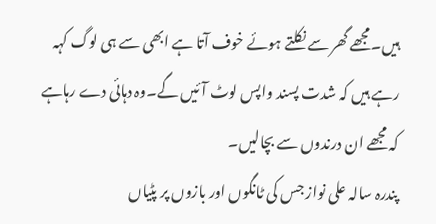ہیں۔مجھے گھر سے نکلتے ہوئے خوف آتا ہے ابھی سے ہی لوگ کہہ رہے ہیں کہ شدت پسند واپس لوٹ آئیں گے۔وہ دہائی دے رہاہے کہ مجھے ان درندوں سے بچالیں۔
پندرہ سالہ علی نواز جس کی ٹانگوں اور بازوں پر پٹیاں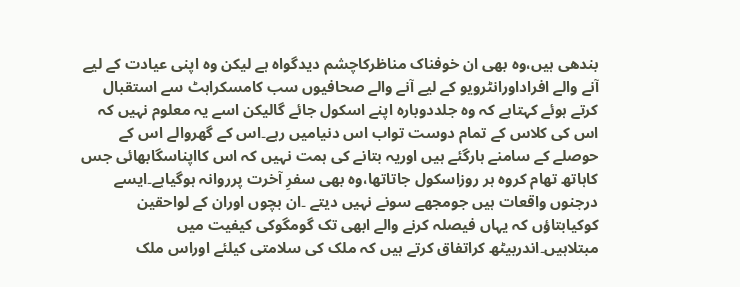بندھی ہیں،وہ بھی ان خوفناک مناظرکاچشم دیدگواہ ہے لیکن وہ اپنی عیادت کے لیے آنے والے افراداورانٹرویو کے لیے آنے والے صحافیوں سب کامسکراہٹ سے استقبال کرتے ہوئے کہتاہے کہ وہ جلددوبارہ اپنے اسکول جائے گالیکن اسے یہ معلوم نہیں کہ اس کی کلاس کے تمام دوست تواب اس دنیامیں رہے۔اس کے گھروالے اس کے حوصلے کے سامنے ہارگئے ہیں اوریہ بتانے کی ہمت نہیں کہ اس کااپناسگابھائی جس کاہاتھ تھام کروہ ہر روزاسکول جاتاتھا،وہ بھی سفرِ آخرت پرروانہ ہوگیاہے۔ایسے درجنوں واقعات ہیں جومجھے سونے نہیں دیتے ۔ان بچوں اوران کے لواحقین کوکیابتاؤں کہ یہاں فیصلہ کرنے والے ابھی تک گومگوکی کیفیت میں مبتلاہیں۔اندربیٹھ کراتفاق کرتے ہیں کہ ملک کی سلامتی کیلئے اوراس ملک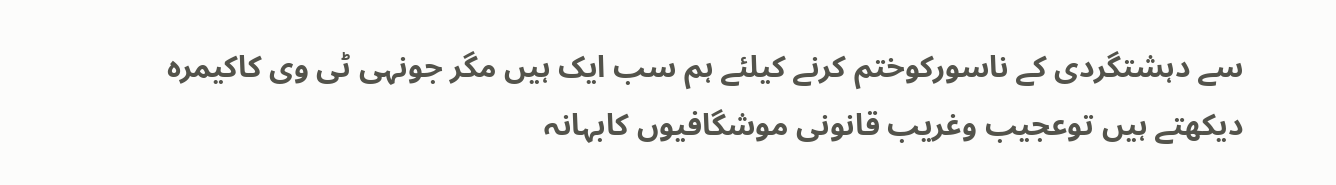سے دہشتگردی کے ناسورکوختم کرنے کیلئے ہم سب ایک ہیں مگر جونہی ٹی وی کاکیمرہ دیکھتے ہیں توعجیب وغریب قانونی موشگافیوں کابہانہ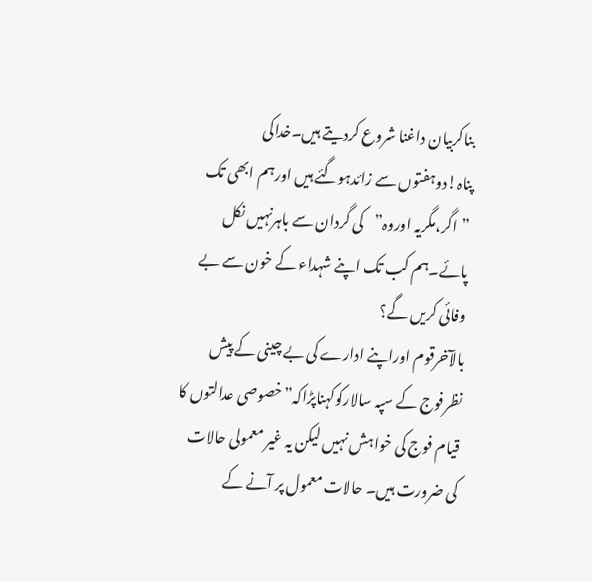بناکربیان داغنا شروع کردیتے ہیں۔خداکی پناہ!دوہفتوں سے زائدہوگئے ہیں اورہم ابھی تک ”اگر،مگریہ اوروہ”کی گردان سے باہرنہیں نکل پائے۔ہم کب تک اپنے شہداء کے خون سے بے وفائی کریں گے؟
بالآخرقوم اوراپنے ادارے کی بے چینی کے پیش نظرفوج کے سپہ سالارکوکہناپڑاکہ”خصوصی عدالتوں کا قیام فوج کی خواہش نہیں لیکن یہ غیر معمولی حالات کی ضرورت ہیں۔ حالات معمول پر آنے کے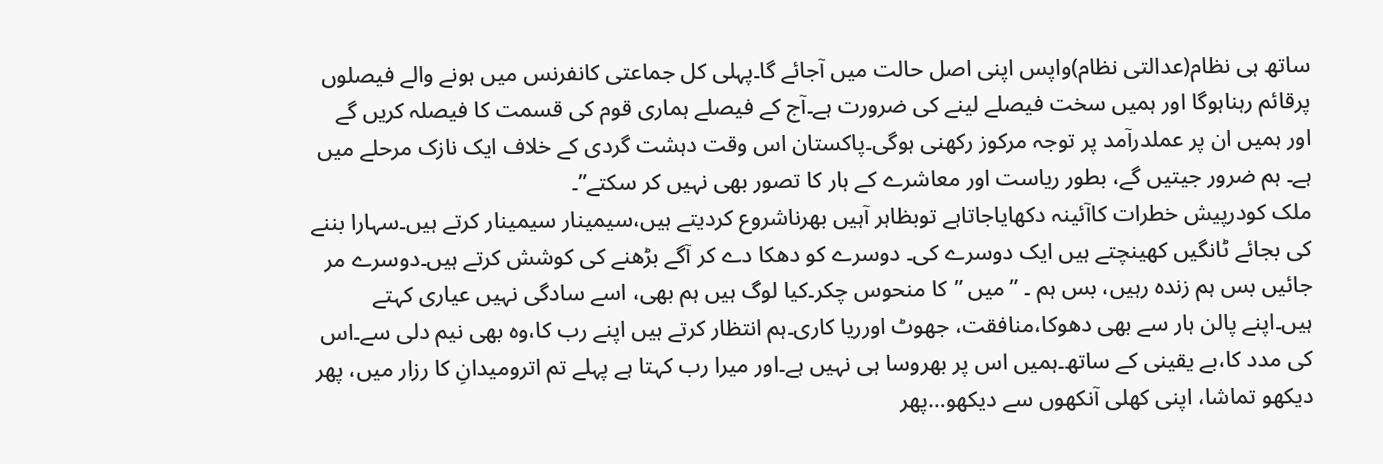ساتھ ہی نظام(عدالتی نظام)واپس اپنی اصل حالت میں آجائے گا۔پہلی کل جماعتی کانفرنس میں ہونے والے فیصلوں پرقائم رہناہوگا اور ہمیں سخت فیصلے لینے کی ضرورت ہے۔آج کے فیصلے ہماری قوم کی قسمت کا فیصلہ کریں گے اور ہمیں ان پر عملدرآمد پر توجہ مرکوز رکھنی ہوگی۔پاکستان اس وقت دہشت گردی کے خلاف ایک نازک مرحلے میں ہے۔ ہم ضرور جیتیں گے، بطور ریاست اور معاشرے کے ہار کا تصور بھی نہیں کر سکتے”۔
ملک کودرپیش خطرات کاآئینہ دکھایاجاتاہے توبظاہر آہیں بھرناشروع کردیتے ہیں،سیمینار سیمینار کرتے ہیں۔سہارا بننے کی بجائے ٹانگیں کھینچتے ہیں ایک دوسرے کی۔ دوسرے کو دھکا دے کر آگے بڑھنے کی کوشش کرتے ہیں۔دوسرے مر جائیں بس ہم زندہ رہیں، بس ہم ۔ ”میں ”کا منحوس چکر۔کیا لوگ ہیں ہم بھی، اسے سادگی نہیں عیاری کہتے ہیں۔اپنے پالن ہار سے بھی دھوکا،منافقت، جھوٹ اورریا کاری۔ہم انتظار کرتے ہیں اپنے رب کا،وہ بھی نیم دلی سے۔اس کی مدد کا،بے یقینی کے ساتھ۔ہمیں اس پر بھروسا ہی نہیں ہے۔اور میرا رب کہتا ہے پہلے تم اترومیدانِ کا رزار میں، پھر دیکھو تماشا، اپنی کھلی آنکھوں سے دیکھو…پھر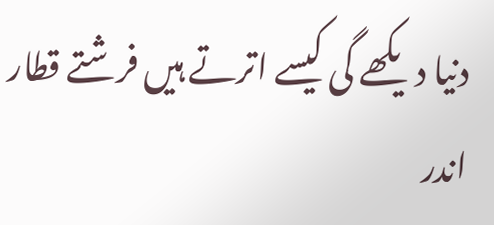دنیا دیکھے گی کیسے اترتے ہیں فرشتے قطار اندر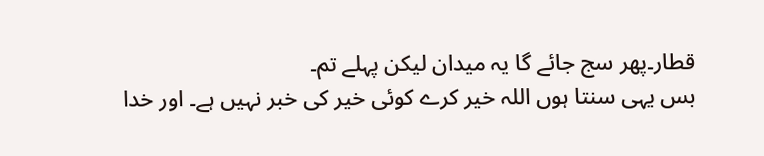قطار۔پھر سج جائے گا یہ میدان لیکن پہلے تم۔
بس یہی سنتا ہوں اللہ خیر کرے کوئی خیر کی خبر نہیں ہے۔ اور خدا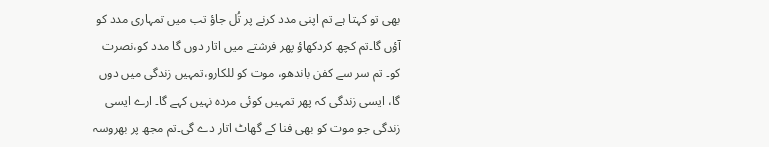بھی تو کہتا ہے تم اپنی مدد کرنے پر تُل جاؤ تب میں تمہاری مدد کو آؤں گا۔تم کچھ کردکھاؤ پھر فرشتے میں اتار دوں گا مدد کو،نصرت کو۔ تم سر سے کفن باندھو، موت کو للکارو،تمہیں زندگی میں دوں گا، ایسی زندگی کہ پھر تمہیں کوئی مردہ نہیں کہے گا۔ ارے ایسی زندگی جو موت کو بھی فنا کے گھاٹ اتار دے گی۔تم مجھ پر بھروسہ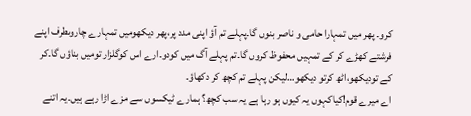کرو۔ پھر میں تمہارا حامی و ناصر بنوں گا۔پہلے تم آؤ اپنی مدد پر،پھر دیکھومیں تمہارے چاروںطرف اپنے فرشتے کھڑے کر کے تمہیں محفوظ کروں گا۔تم پہلے آگ میں کودو۔ارے اس کوگلزار تومیں بناؤں گا۔کر کے تودیکھو،اٹھ کرتو دیکھو…لیکن پہلے تم کچھ کر دکھاؤ۔
اے میرے قوم!کیاکہوں یہ کیوں ہو رہا ہے یہ سب کچھ؟ ہمارے ٹیکسوں سے مزے اڑا رہے ہیں۔یہ اتنے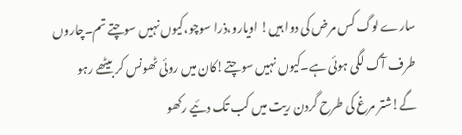سارے لوگ کس مرض کی دوا ہیں! اویارو،ذرا سوچو،کیوں نہیں سوچتے تم۔چاروں طرف آگ لگی ہوئی ہے۔کیوں نہیں سوچتے!کان میں روئی ٹھونس کر بیٹھے رہو گے!شتر مرغ کی طرح گردن ریت میں کب تک دئیے رکھو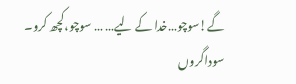گے!سوچو…خدا کے لیے… … سوچو،کچھ کرو۔
سوداگروں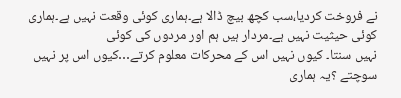نے فروخت کردیا،سب کچھ بیچ ڈالا ہے۔ہماری کوئی وقعت نہیں ہے۔ہماری کوئی حیثیت نہیں ہے۔مردار ہیں ہم اور مردوں کی کوئی
نہیں سنتا۔ کیوں نہیں اس کے محرکات معلوم کرتے…کیوں اس پر نہیں سوچتے ؟یہ ہماری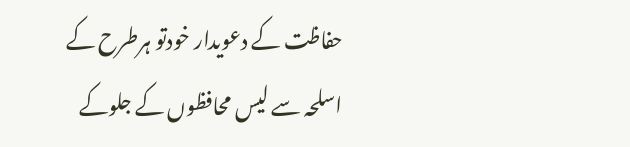حفاظت کے دعویدار خودتو ہرطرح کے اسلحہ سے لیس محافظوں کے جلوکے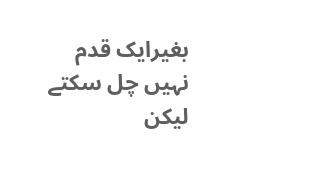بغیرایک قدم نہیں چل سکتے لیکن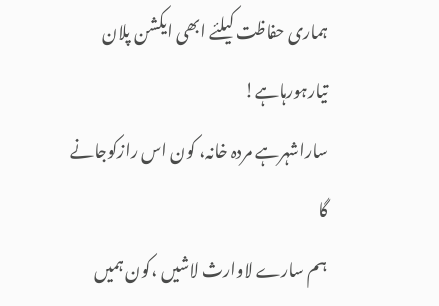ہماری حفاظت کیلئے ابھی ایکشن پلان تیارہورہاہے!
ساراشہرہے مردہ خانہ، کون اس رازکوجانے گا
ہم سارے لاوارث لاشیں ،کون ہمیں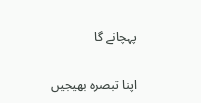پہچانے گا

اپنا تبصرہ بھیجیں